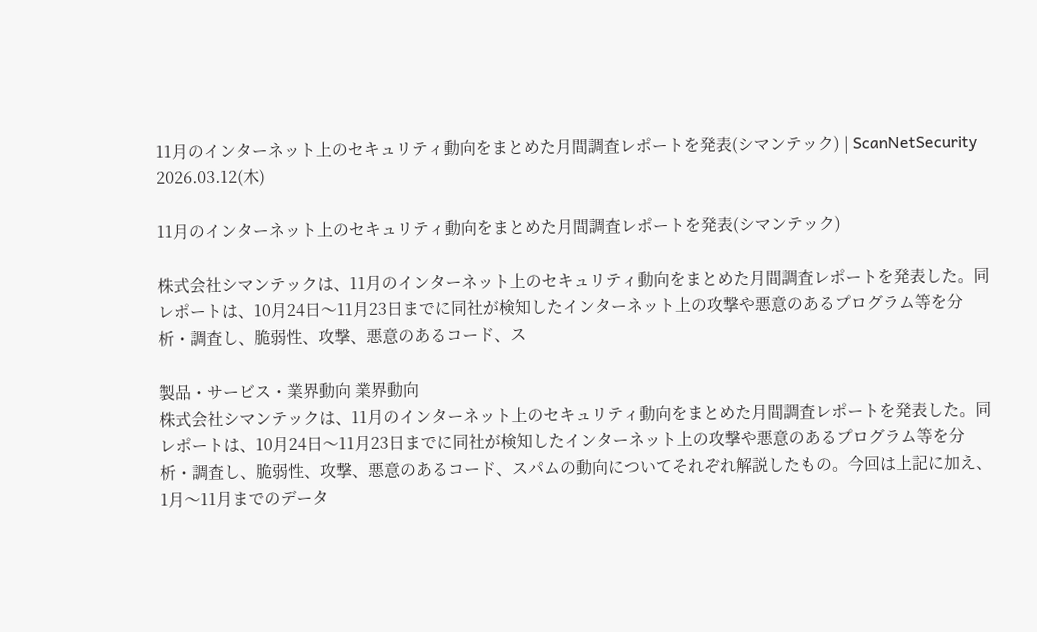11月のインターネット上のセキュリティ動向をまとめた月間調査レポートを発表(シマンテック) | ScanNetSecurity
2026.03.12(木)

11月のインターネット上のセキュリティ動向をまとめた月間調査レポートを発表(シマンテック)

株式会社シマンテックは、11月のインターネット上のセキュリティ動向をまとめた月間調査レポートを発表した。同レポートは、10月24日〜11月23日までに同社が検知したインターネット上の攻撃や悪意のあるプログラム等を分析・調査し、脆弱性、攻撃、悪意のあるコード、ス

製品・サービス・業界動向 業界動向
株式会社シマンテックは、11月のインターネット上のセキュリティ動向をまとめた月間調査レポートを発表した。同レポートは、10月24日〜11月23日までに同社が検知したインターネット上の攻撃や悪意のあるプログラム等を分析・調査し、脆弱性、攻撃、悪意のあるコード、スパムの動向についてそれぞれ解説したもの。今回は上記に加え、1月〜11月までのデータ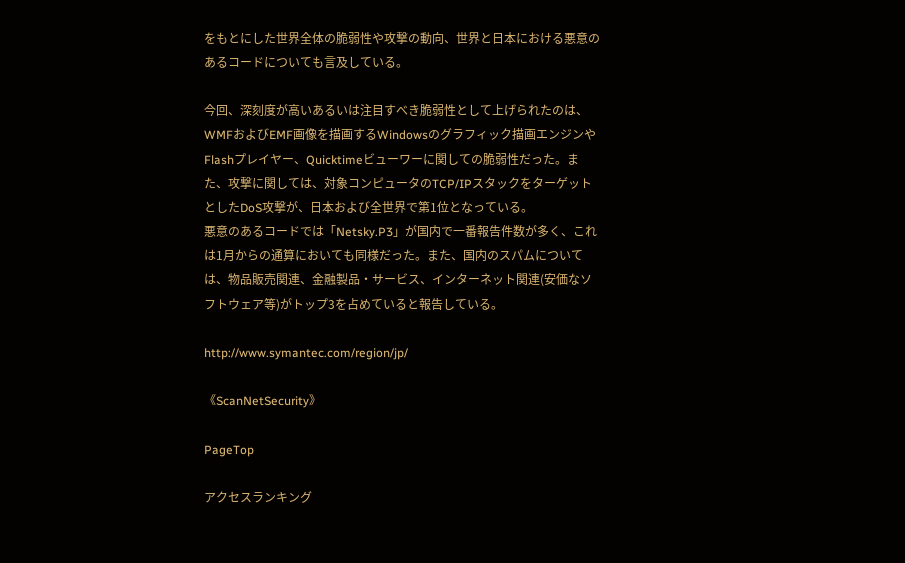をもとにした世界全体の脆弱性や攻撃の動向、世界と日本における悪意のあるコードについても言及している。

今回、深刻度が高いあるいは注目すべき脆弱性として上げられたのは、WMFおよびEMF画像を描画するWindowsのグラフィック描画エンジンやFlashプレイヤー、Quicktimeビューワーに関しての脆弱性だった。また、攻撃に関しては、対象コンピュータのTCP/IPスタックをターゲットとしたDoS攻撃が、日本および全世界で第1位となっている。
悪意のあるコードでは「Netsky.P3」が国内で一番報告件数が多く、これは1月からの通算においても同様だった。また、国内のスパムについては、物品販売関連、金融製品・サービス、インターネット関連(安価なソフトウェア等)がトップ3を占めていると報告している。

http://www.symantec.com/region/jp/

《ScanNetSecurity》

PageTop

アクセスランキング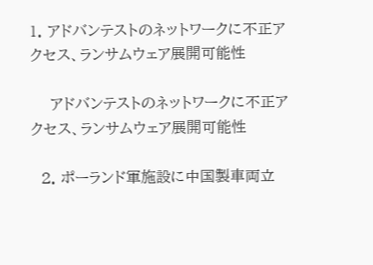1. アドバンテストのネットワークに不正アクセス、ランサムウェア展開可能性

    アドバンテストのネットワークに不正アクセス、ランサムウェア展開可能性

  2. ポーランド軍施設に中国製車両立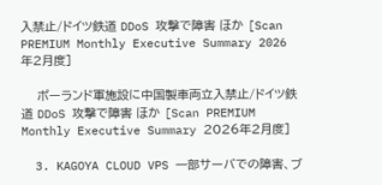入禁止/ドイツ鉄道 DDoS 攻撃で障害 ほか [Scan PREMIUM Monthly Executive Summary 2026年2月度]

    ポーランド軍施設に中国製車両立入禁止/ドイツ鉄道 DDoS 攻撃で障害 ほか [Scan PREMIUM Monthly Executive Summary 2026年2月度]

  3. KAGOYA CLOUD VPS 一部サーバでの障害、ブ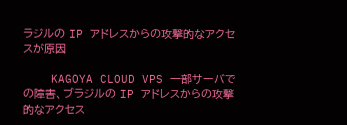ラジルの IP アドレスからの攻撃的なアクセスが原因

    KAGOYA CLOUD VPS 一部サーバでの障害、ブラジルの IP アドレスからの攻撃的なアクセス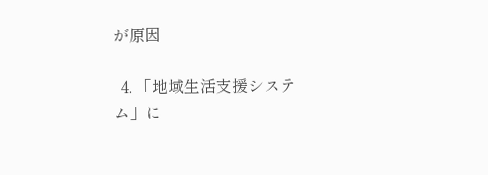が原因

  4. 「地域生活支援システム」に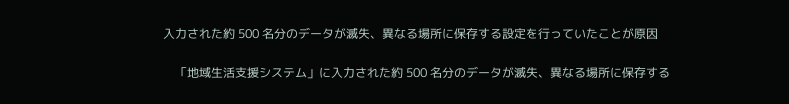入力された約 500 名分のデータが滅失、異なる場所に保存する設定を行っていたことが原因

    「地域生活支援システム」に入力された約 500 名分のデータが滅失、異なる場所に保存する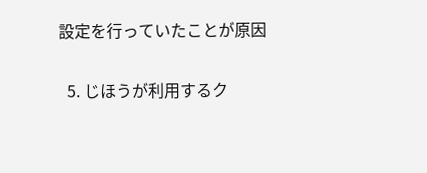設定を行っていたことが原因

  5. じほうが利用するク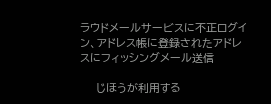ラウドメールサービスに不正ログイン、アドレス帳に登録されたアドレスにフィッシングメール送信

    じほうが利用する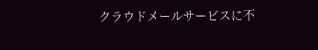クラウドメールサービスに不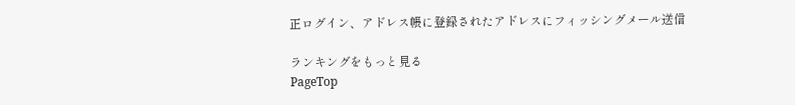正ログイン、アドレス帳に登録されたアドレスにフィッシングメール送信

ランキングをもっと見る
PageTop